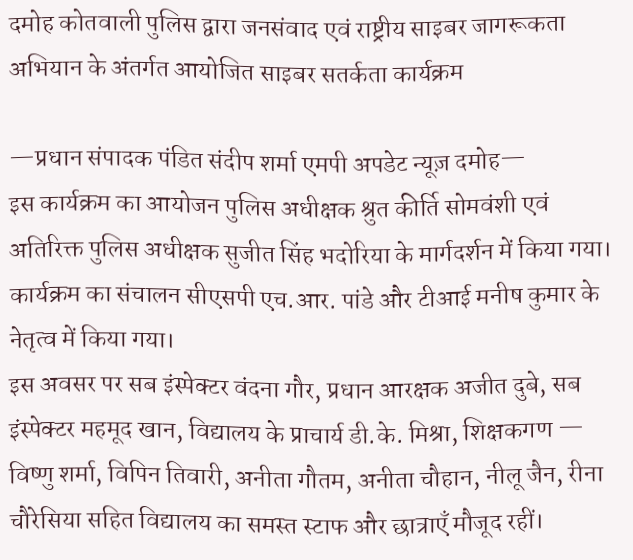दमोह कोतवाली पुलिस द्वारा जनसंवाद एवं राष्ट्रीय साइबर जागरूकता अभियान के अंतर्गत आयोजित साइबर सतर्कता कार्यक्रम

—प्रधान संपादक पंडित संदीप शर्मा एमपी अपडेट न्यूज़ दमोह—
इस कार्यक्रम का आयोजन पुलिस अधीक्षक श्रुत कीर्ति सोमवंशी एवं अतिरिक्त पुलिस अधीक्षक सुजीत सिंह भदोरिया के मार्गदर्शन में किया गया। कार्यक्रम का संचालन सीएसपी एच.आर. पांडे और टीआई मनीष कुमार के नेतृत्व में किया गया।
इस अवसर पर सब इंस्पेक्टर वंदना गौर, प्रधान आरक्षक अजीत दुबे, सब इंस्पेक्टर महमूद खान, विद्यालय के प्राचार्य डी.के. मिश्रा, शिक्षकगण — विष्णु शर्मा, विपिन तिवारी, अनीता गौतम, अनीता चौहान, नीलू जैन, रीना चौरेसिया सहित विद्यालय का समस्त स्टाफ और छात्राएँ मौजूद रहीं।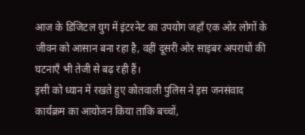आज के डिजिटल युग में इंटरनेट का उपयोग जहाँ एक ओर लोगों के जीवन को आसान बना रहा है, वहीं दूसरी ओर साइबर अपराधों की घटनाएँ भी तेजी से बढ़ रही हैं।
इसी को ध्यान में रखते हुए कोतवाली पुलिस ने इस जनसंवाद कार्यक्रम का आयोजन किया ताकि बच्चों,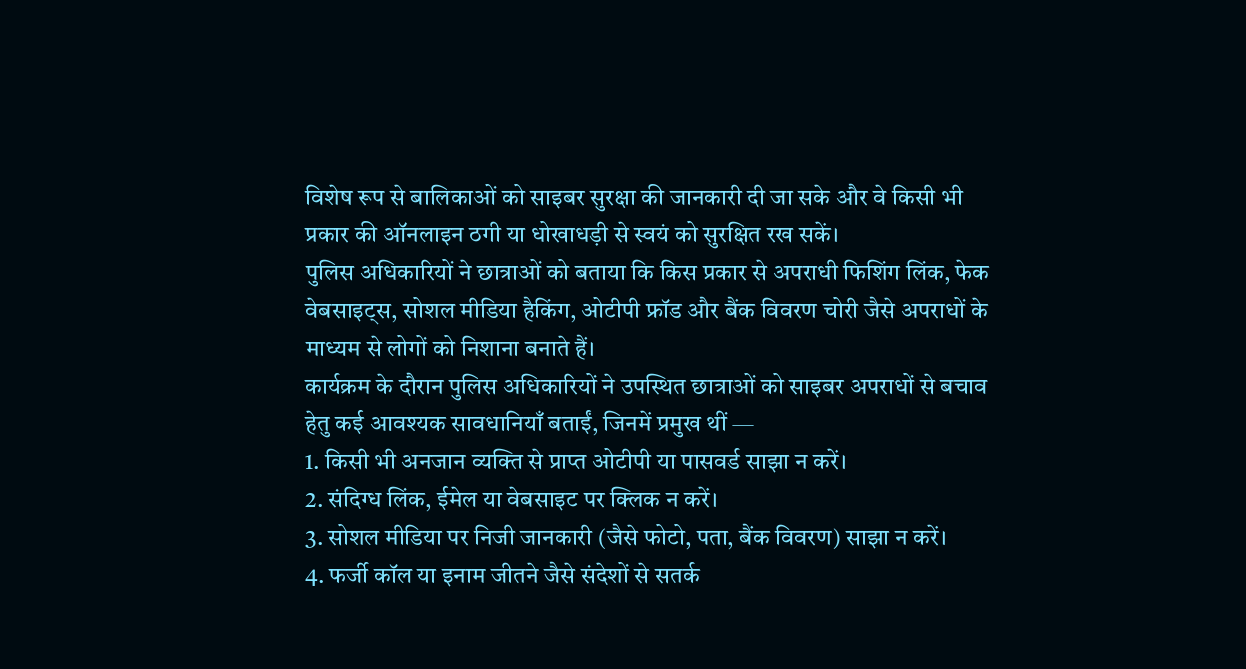विशेष रूप से बालिकाओं को साइबर सुरक्षा की जानकारी दी जा सके और वे किसी भी प्रकार की ऑनलाइन ठगी या धोखाधड़ी से स्वयं को सुरक्षित रख सकें।
पुलिस अधिकारियों ने छात्राओं को बताया कि किस प्रकार से अपराधी फिशिंग लिंक, फेक वेबसाइट्स, सोशल मीडिया हैकिंग, ओटीपी फ्रॉड और बैंक विवरण चोरी जैसे अपराधों के माध्यम से लोगों को निशाना बनाते हैं।
कार्यक्रम के दौरान पुलिस अधिकारियों ने उपस्थित छात्राओं को साइबर अपराधों से बचाव हेतु कई आवश्यक सावधानियाँ बताईं, जिनमें प्रमुख थीं —
1. किसी भी अनजान व्यक्ति से प्राप्त ओटीपी या पासवर्ड साझा न करें।
2. संदिग्ध लिंक, ईमेल या वेबसाइट पर क्लिक न करें।
3. सोशल मीडिया पर निजी जानकारी (जैसे फोटो, पता, बैंक विवरण) साझा न करें।
4. फर्जी कॉल या इनाम जीतने जैसे संदेशों से सतर्क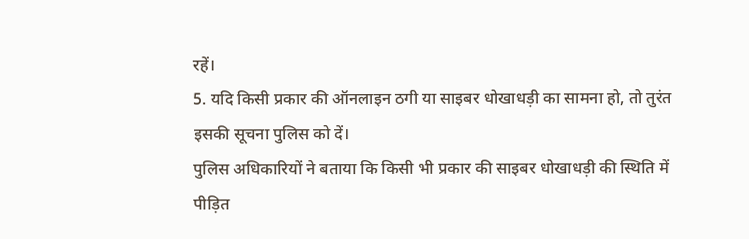रहें।
5. यदि किसी प्रकार की ऑनलाइन ठगी या साइबर धोखाधड़ी का सामना हो, तो तुरंत इसकी सूचना पुलिस को दें।
पुलिस अधिकारियों ने बताया कि किसी भी प्रकार की साइबर धोखाधड़ी की स्थिति में पीड़ित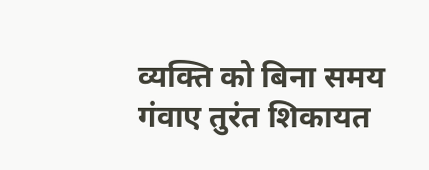व्यक्ति को बिना समय गंवाए तुरंत शिकायत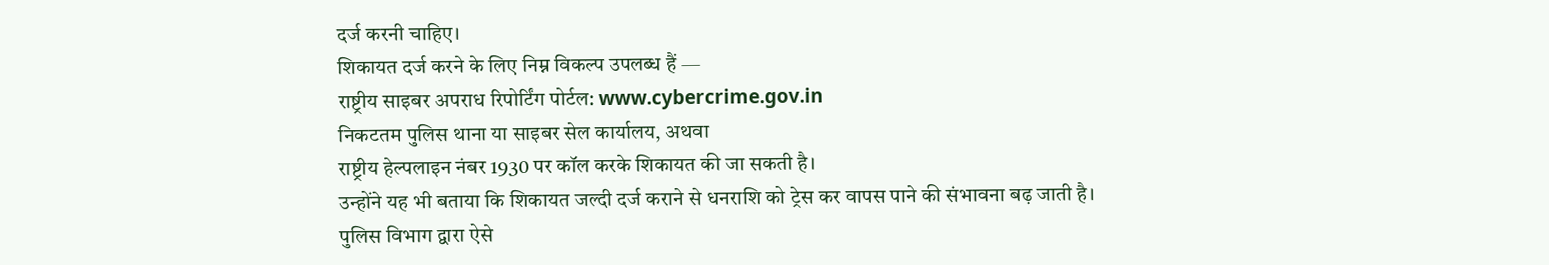दर्ज करनी चाहिए।
शिकायत दर्ज करने के लिए निम्न विकल्प उपलब्ध हैं —
राष्ट्रीय साइबर अपराध रिपोर्टिंग पोर्टल: www.cybercrime.gov.in
निकटतम पुलिस थाना या साइबर सेल कार्यालय, अथवा
राष्ट्रीय हेल्पलाइन नंबर 1930 पर कॉल करके शिकायत की जा सकती है।
उन्होंने यह भी बताया कि शिकायत जल्दी दर्ज कराने से धनराशि को ट्रेस कर वापस पाने की संभावना बढ़ जाती है।
पुलिस विभाग द्वारा ऐसे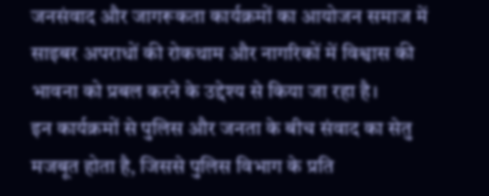जनसंवाद और जागरूकता कार्यक्रमों का आयोजन समाज में साइबर अपराधों की रोकथाम और नागरिकों में विश्वास की भावना को प्रबल करने के उद्देश्य से किया जा रहा है।
इन कार्यक्रमों से पुलिस और जनता के बीच संवाद का सेतु मजबूत होता है, जिससे पुलिस विभाग के प्रति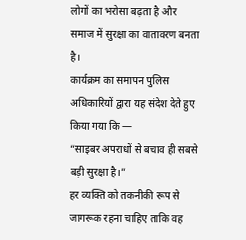लोगों का भरोसा बढ़ता है और समाज में सुरक्षा का वातावरण बनता है।
कार्यक्रम का समापन पुलिस अधिकारियों द्वारा यह संदेश देते हुए किया गया कि —
“साइबर अपराधों से बचाव ही सबसे बड़ी सुरक्षा है।”
हर व्यक्ति को तकनीकी रूप से जागरूक रहना चाहिए ताकि वह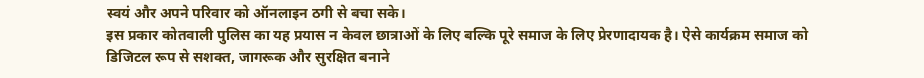स्वयं और अपने परिवार को ऑनलाइन ठगी से बचा सके।
इस प्रकार कोतवाली पुलिस का यह प्रयास न केवल छात्राओं के लिए बल्कि पूरे समाज के लिए प्रेरणादायक है। ऐसे कार्यक्रम समाज को डिजिटल रूप से सशक्त, जागरूक और सुरक्षित बनाने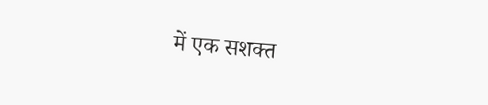में एक सशक्त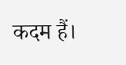कदम हैं।